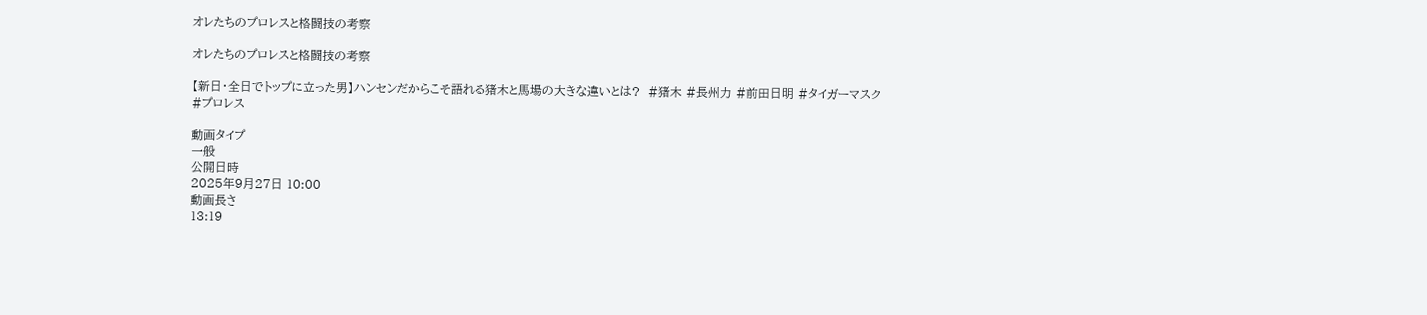オレたちのプロレスと格闘技の考察

オレたちのプロレスと格闘技の考察

【新日・全日でトップに立った男】ハンセンだからこそ語れる猪木と馬場の大きな違いとは?  #猪木 #長州力 #前田日明 #タイガーマスク #プロレス

動画タイプ
一般
公開日時
2025年9月27日 10:00
動画長さ
13:19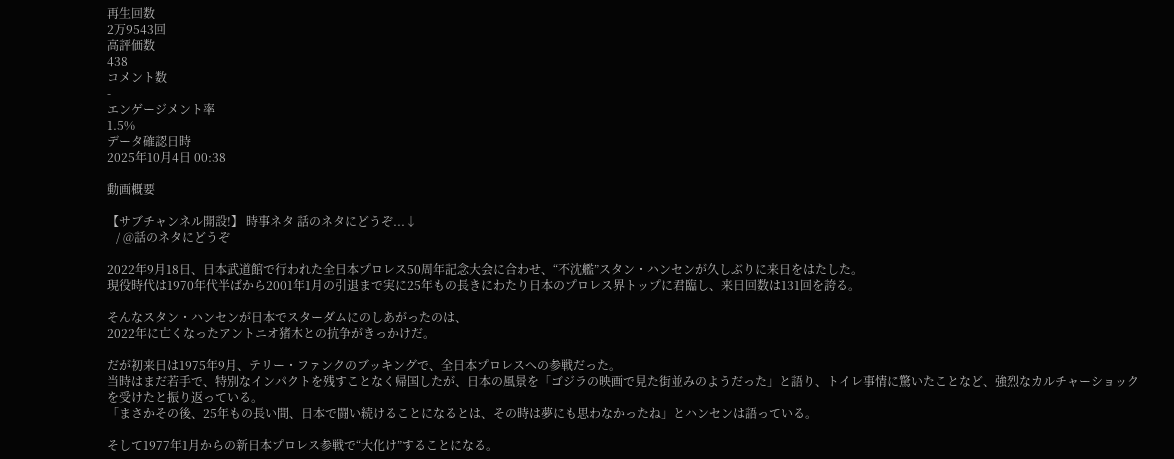再生回数
2万9543回
高評価数
438
コメント数
-
エンゲージメント率
1.5%
データ確認日時
2025年10月4日 00:38

動画概要

【サブチャンネル開設!】 時事ネタ 話のネタにどうぞ...↓
   / @話のネタにどうぞ

2022年9月18日、日本武道館で行われた全日本プロレス50周年記念大会に合わせ、“不沈艦”スタン・ハンセンが久しぶりに来日をはたした。
現役時代は1970年代半ばから2001年1月の引退まで実に25年もの長きにわたり日本のプロレス界トップに君臨し、来日回数は131回を誇る。

そんなスタン・ハンセンが日本でスターダムにのしあがったのは、
2022年に亡くなったアントニオ猪木との抗争がきっかけだ。

だが初来日は1975年9月、テリー・ファンクのブッキングで、全日本プロレスへの参戦だった。
当時はまだ若手で、特別なインパクトを残すことなく帰国したが、日本の風景を「ゴジラの映画で見た街並みのようだった」と語り、トイレ事情に驚いたことなど、強烈なカルチャーショックを受けたと振り返っている。
「まさかその後、25年もの長い間、日本で闘い続けることになるとは、その時は夢にも思わなかったね」とハンセンは語っている。

そして1977年1月からの新日本プロレス参戦で“大化け”することになる。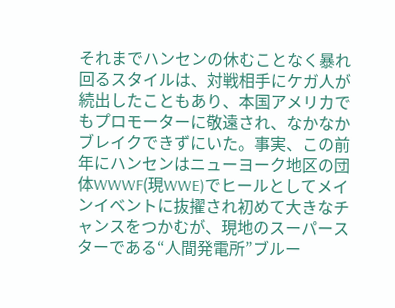それまでハンセンの休むことなく暴れ回るスタイルは、対戦相手にケガ人が続出したこともあり、本国アメリカでもプロモーターに敬遠され、なかなかブレイクできずにいた。事実、この前年にハンセンはニューヨーク地区の団体WWWF(現WWE)でヒールとしてメインイベントに抜擢され初めて大きなチャンスをつかむが、現地のスーパースターである“人間発電所”ブルー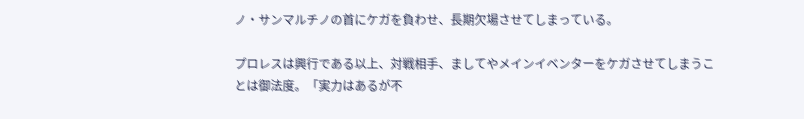ノ・サンマルチノの首にケガを負わせ、長期欠場させてしまっている。

プロレスは興行である以上、対戦相手、ましてやメインイベンターをケガさせてしまうことは御法度。「実力はあるが不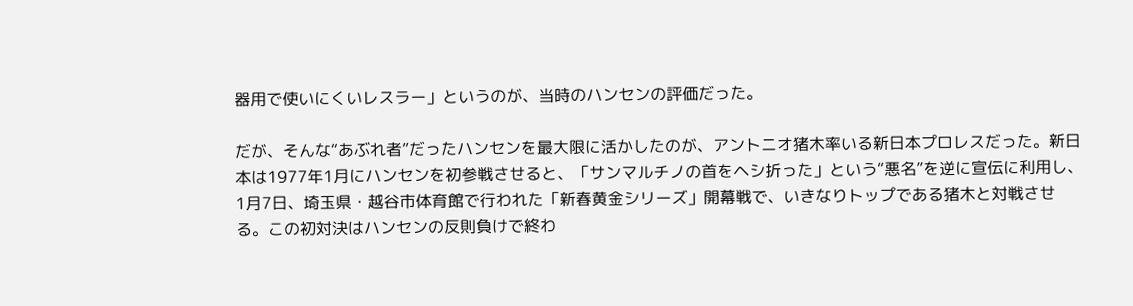器用で使いにくいレスラー」というのが、当時のハンセンの評価だった。

だが、そんな“あぶれ者”だったハンセンを最大限に活かしたのが、アントニオ猪木率いる新日本プロレスだった。新日本は1977年1月にハンセンを初参戦させると、「サンマルチノの首をヘシ折った」という“悪名”を逆に宣伝に利用し、1月7日、埼玉県・越谷市体育館で行われた「新春黄金シリーズ」開幕戦で、いきなりトップである猪木と対戦させる。この初対決はハンセンの反則負けで終わ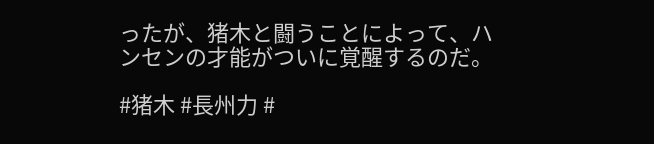ったが、猪木と闘うことによって、ハンセンの才能がついに覚醒するのだ。

#猪木 #長州力 #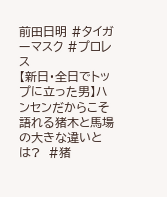前田日明 #タイガーマスク #プロレス
【新日・全日でトップに立った男】ハンセンだからこそ語れる猪木と馬場の大きな違いとは?  #猪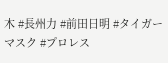木 #長州力 #前田日明 #タイガーマスク #プロレス